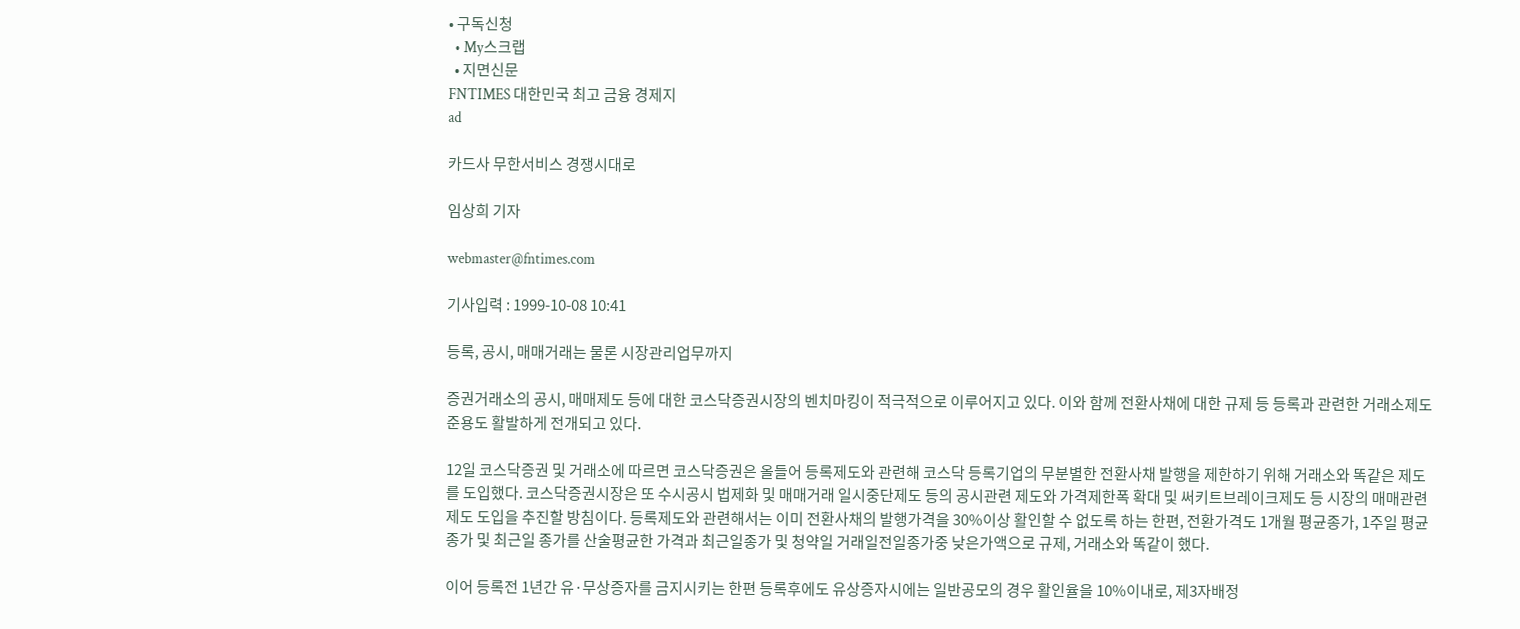• 구독신청
  • My스크랩
  • 지면신문
FNTIMES 대한민국 최고 금융 경제지
ad

카드사 무한서비스 경쟁시대로

임상희 기자

webmaster@fntimes.com

기사입력 : 1999-10-08 10:41

등록, 공시, 매매거래는 물론 시장관리업무까지

증권거래소의 공시, 매매제도 등에 대한 코스닥증권시장의 벤치마킹이 적극적으로 이루어지고 있다. 이와 함께 전환사채에 대한 규제 등 등록과 관련한 거래소제도 준용도 활발하게 전개되고 있다.

12일 코스닥증권 및 거래소에 따르면 코스닥증권은 올들어 등록제도와 관련해 코스닥 등록기업의 무분별한 전환사채 발행을 제한하기 위해 거래소와 똑같은 제도를 도입했다. 코스닥증권시장은 또 수시공시 법제화 및 매매거래 일시중단제도 등의 공시관련 제도와 가격제한폭 확대 및 써키트브레이크제도 등 시장의 매매관련제도 도입을 추진할 방침이다. 등록제도와 관련해서는 이미 전환사채의 발행가격을 30%이상 활인할 수 없도록 하는 한편, 전환가격도 1개월 평균종가, 1주일 평균 종가 및 최근일 종가를 산술평균한 가격과 최근일종가 및 청약일 거래일전일종가중 낮은가액으로 규제, 거래소와 똑같이 했다.

이어 등록전 1년간 유·무상증자를 금지시키는 한편 등록후에도 유상증자시에는 일반공모의 경우 활인율을 10%이내로, 제3자배정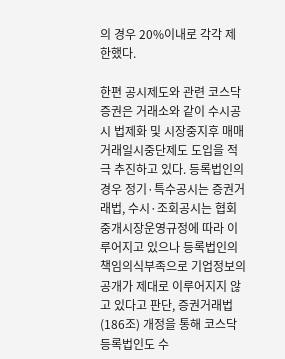의 경우 20%이내로 각각 제한했다.

한편 공시제도와 관련 코스닥증권은 거래소와 같이 수시공시 법제화 및 시장중지후 매매거래일시중단제도 도입을 적극 추진하고 있다. 등록법인의 경우 정기·특수공시는 증권거래법, 수시·조회공시는 협회중개시장운영규정에 따라 이루어지고 있으나 등록법인의 책임의식부족으로 기업정보의 공개가 제대로 이루어지지 않고 있다고 판단, 증권거래법(186조) 개정을 통해 코스닥등록법인도 수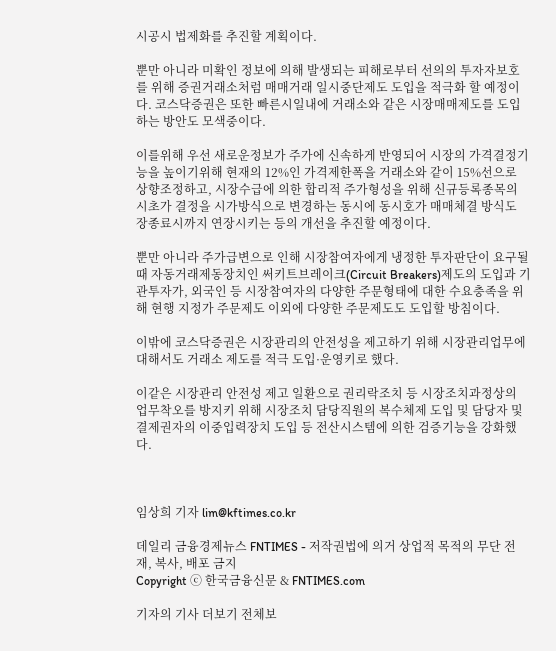시공시 법제화를 추진할 계획이다.

뿐만 아니라 미확인 정보에 의해 발생되는 피해로부터 선의의 투자자보호를 위해 증권거래소처럼 매매거래 일시중단제도 도입을 적극화 할 예정이다. 코스닥증권은 또한 빠른시일내에 거래소와 같은 시장매매제도를 도입하는 방안도 모색중이다.

이를위해 우선 새로운정보가 주가에 신속하게 반영되어 시장의 가격결정기능을 높이기위해 현재의 12%인 가격제한폭을 거래소와 같이 15%선으로 상향조정하고, 시장수급에 의한 합리적 주가형성을 위해 신규등록종목의 시초가 결정을 시가방식으로 변경하는 동시에 동시호가 매매체결 방식도 장종료시까지 연장시키는 등의 개선을 추진할 예정이다.

뿐만 아니라 주가급변으로 인해 시장참여자에게 냉정한 투자판단이 요구될 때 자동거래제동장치인 써키트브레이크(Circuit Breakers)제도의 도입과 기관투자가, 외국인 등 시장참여자의 다양한 주문형태에 대한 수요충족을 위해 현행 지정가 주문제도 이외에 다양한 주문제도도 도입할 방침이다.

이밖에 코스닥증권은 시장관리의 안전성을 제고하기 위해 시장관리업무에 대해서도 거래소 제도를 적극 도입·운영키로 했다.

이같은 시장관리 안전성 제고 일환으로 권리락조치 등 시장조치과정상의 업무착오를 방지키 위해 시장조치 담당직원의 복수체제 도입 및 담당자 및 결제권자의 이중입력장치 도입 등 전산시스템에 의한 검증기능을 강화했다.



임상희 기자 lim@kftimes.co.kr

데일리 금융경제뉴스 FNTIMES - 저작권법에 의거 상업적 목적의 무단 전재, 복사, 배포 금지
Copyright ⓒ 한국금융신문 & FNTIMES.com

기자의 기사 더보기 전체보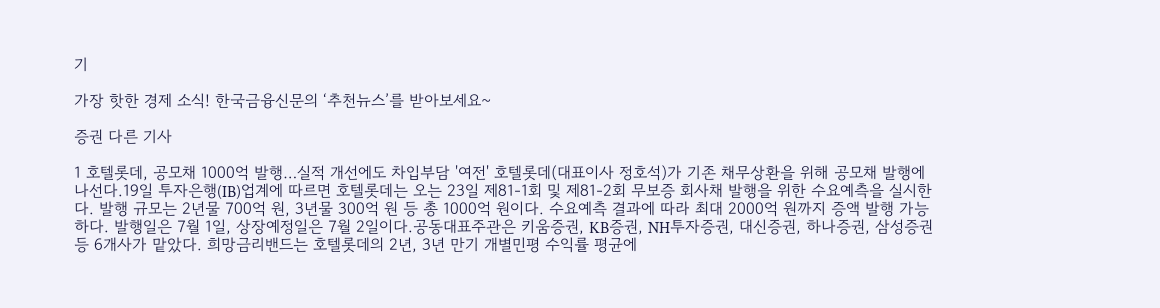기

가장 핫한 경제 소식! 한국금융신문의 ‘추천뉴스’를 받아보세요~

증권 다른 기사

1 호텔롯데, 공모채 1000억 발행…실적 개선에도 차입부담 '여전' 호텔롯데(대표이사 정호석)가 기존 채무상환을 위해 공모채 발행에 나선다.19일 투자은행(IB)업계에 따르면 호텔롯데는 오는 23일 제81-1회 및 제81-2회 무보증 회사채 발행을 위한 수요예측을 실시한다. 발행 규모는 2년물 700억 원, 3년물 300억 원 등 총 1000억 원이다. 수요예측 결과에 따라 최대 2000억 원까지 증액 발행 가능하다. 발행일은 7월 1일, 상장예정일은 7월 2일이다.공동대표주관은 키움증권, KB증권, NH투자증권, 대신증권, 하나증권, 삼성증권 등 6개사가 맡았다. 희망금리밴드는 호텔롯데의 2년, 3년 만기 개별민평 수익률 평균에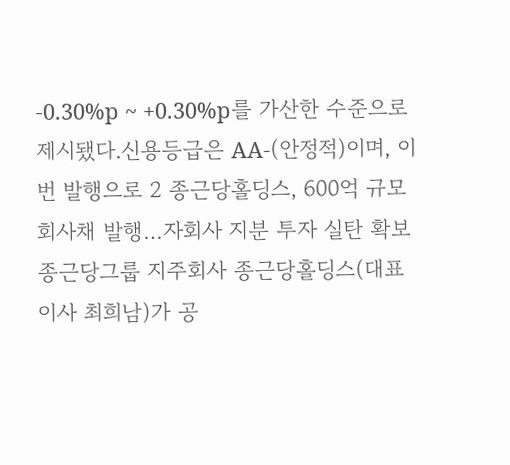-0.30%p ~ +0.30%p를 가산한 수준으로 제시됐다.신용등급은 AA-(안정적)이며, 이번 발행으로 2 종근당홀딩스, 600억 규모 회사채 발행…자회사 지분 투자 실탄 확보 종근당그룹 지주회사 종근당홀딩스(대표이사 최희남)가 공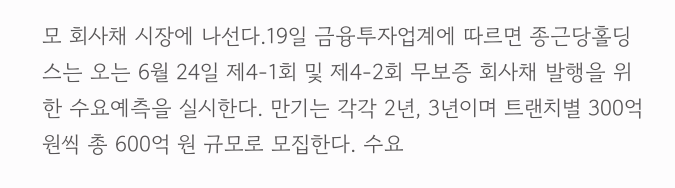모 회사채 시장에 나선다.19일 금융투자업계에 따르면 종근당홀딩스는 오는 6월 24일 제4-1회 및 제4-2회 무보증 회사채 발행을 위한 수요예측을 실시한다. 만기는 각각 2년, 3년이며 트랜치별 300억원씩 총 600억 원 규모로 모집한다. 수요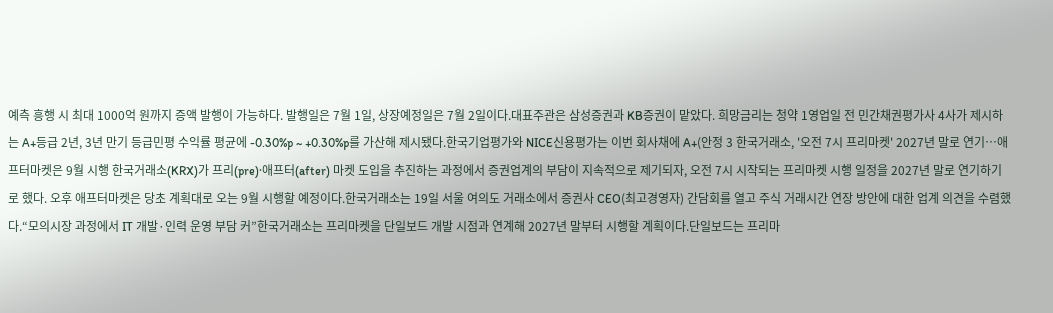예측 흥행 시 최대 1000억 원까지 증액 발행이 가능하다. 발행일은 7월 1일, 상장예정일은 7월 2일이다.대표주관은 삼성증권과 KB증권이 맡았다. 희망금리는 청약 1영업일 전 민간채권평가사 4사가 제시하는 A+등급 2년, 3년 만기 등급민평 수익률 평균에 -0.30%p ~ +0.30%p를 가산해 제시됐다.한국기업평가와 NICE신용평가는 이번 회사채에 A+(안정 3 한국거래소, '오전 7시 프리마켓' 2027년 말로 연기…애프터마켓은 9월 시행 한국거래소(KRX)가 프리(pre)·애프터(after) 마켓 도입을 추진하는 과정에서 증권업계의 부담이 지속적으로 제기되자, 오전 7시 시작되는 프리마켓 시행 일정을 2027년 말로 연기하기로 했다. 오후 애프터마켓은 당초 계획대로 오는 9월 시행할 예정이다.한국거래소는 19일 서울 여의도 거래소에서 증권사 CEO(최고경영자) 간담회를 열고 주식 거래시간 연장 방안에 대한 업계 의견을 수렴했다.“모의시장 과정에서 IT 개발·인력 운영 부담 커”한국거래소는 프리마켓을 단일보드 개발 시점과 연계해 2027년 말부터 시행할 계획이다.단일보드는 프리마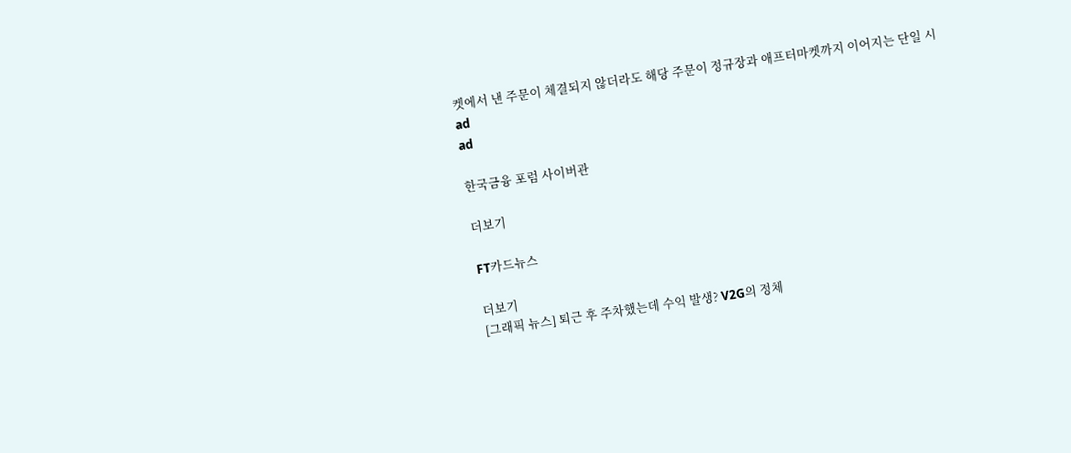켓에서 낸 주문이 체결되지 않더라도 해당 주문이 정규장과 애프터마켓까지 이어지는 단일 시
ad
ad

한국금융 포럼 사이버관

더보기

FT카드뉴스

더보기
[그래픽 뉴스] 퇴근 후 주차했는데 수익 발생? V2G의 정체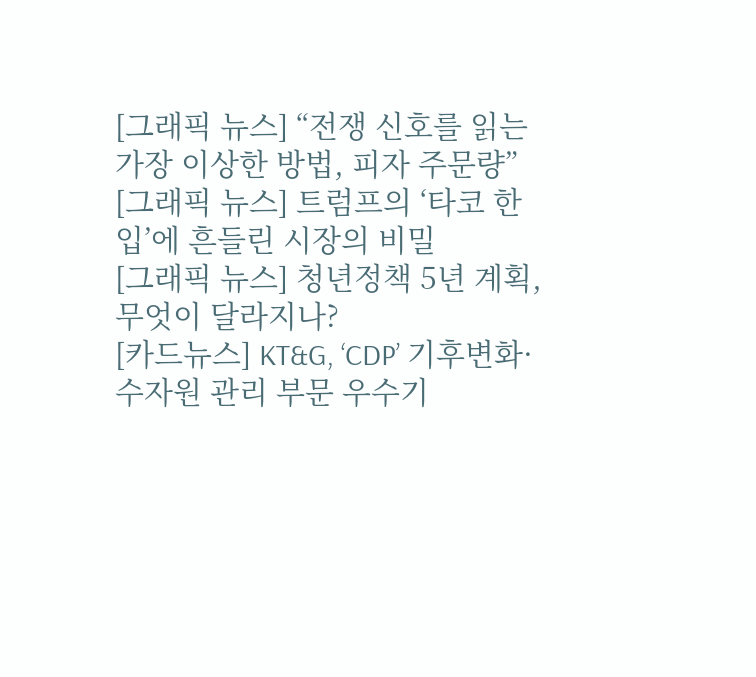[그래픽 뉴스] “전쟁 신호를 읽는 가장 이상한 방법, 피자 주문량”
[그래픽 뉴스] 트럼프의 ‘타코 한 입’에 흔들린 시장의 비밀
[그래픽 뉴스] 청년정책 5년 계획, 무엇이 달라지나?
[카드뉴스] KT&G, ‘CDP’ 기후변화·수자원 관리 부문 우수기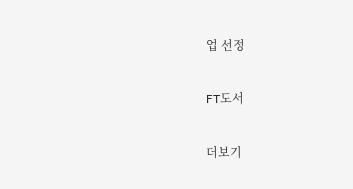업 선정

FT도서

더보기